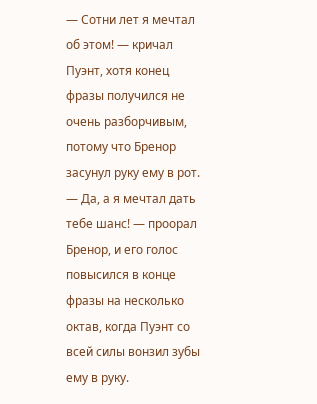— Сотни лет я мечтал об этом! — кричал Пуэнт, хотя конец фразы получился не очень разборчивым, потому что Бренор засунул руку ему в рот.
— Да, а я мечтал дать тебе шанс! — проорал Бренор, и его голос повысился в конце фразы на несколько октав, когда Пуэнт со всей силы вонзил зубы ему в руку.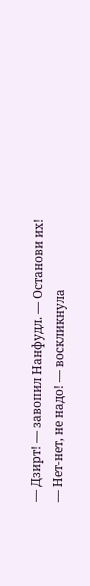— Дзирт! — завопил Нанфудл. — Останови их!
— Нет-нет, не надо! — воскликнула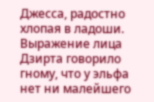Джесса, радостно хлопая в ладоши.
Выражение лица Дзирта говорило гному, что у эльфа нет ни малейшего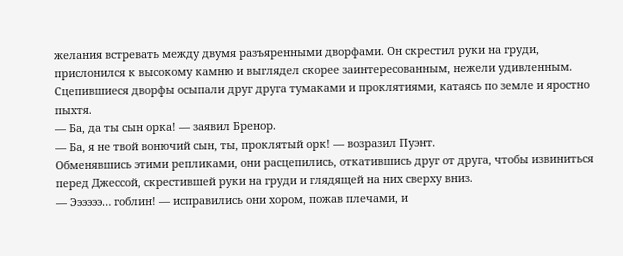желания встревать между двумя разъяренными дворфами. Он скрестил руки на груди, прислонился к высокому камню и выглядел скорее заинтересованным, нежели удивленным.
Сцепившиеся дворфы осыпали друг друга тумаками и проклятиями, катаясь по земле и яростно пыхтя.
— Ба, да ты сын орка! — заявил Бренор.
— Ба, я не твой вонючий сын, ты, проклятый орк! — возразил Пуэнт.
Обменявшись этими репликами, они расцепились, откатившись друг от друга, чтобы извиниться перед Джессой, скрестившей руки на груди и глядящей на них сверху вниз.
— Ээээээ… гоблин! — исправились они хором, пожав плечами, и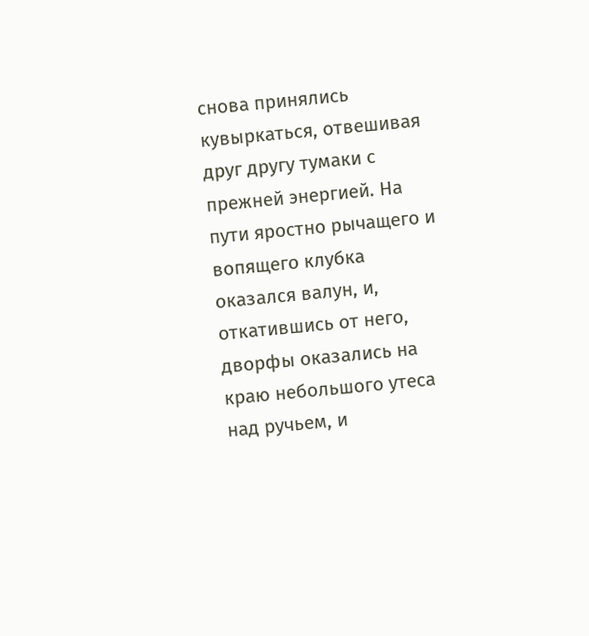снова принялись кувыркаться, отвешивая друг другу тумаки с прежней энергией. На пути яростно рычащего и вопящего клубка оказался валун, и, откатившись от него, дворфы оказались на краю небольшого утеса над ручьем, и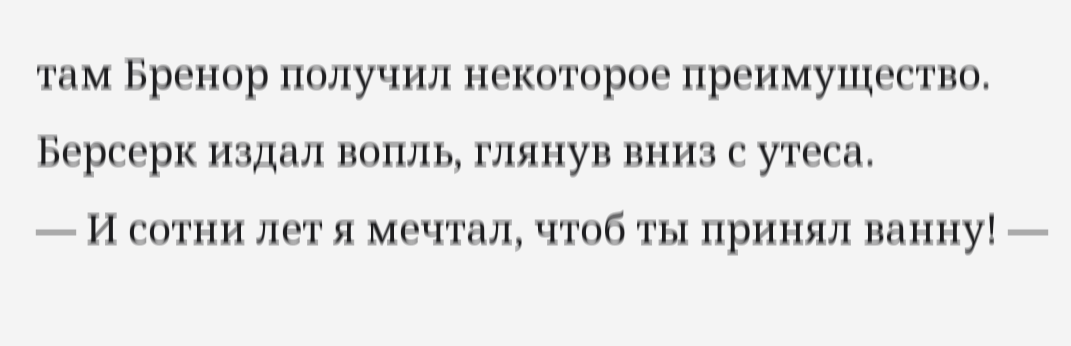там Бренор получил некоторое преимущество. Берсерк издал вопль, глянув вниз с утеса.
— И сотни лет я мечтал, чтоб ты принял ванну! —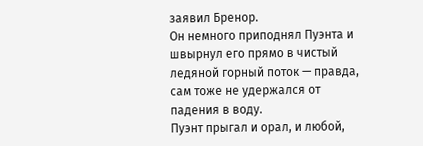заявил Бренор.
Он немного приподнял Пуэнта и швырнул его прямо в чистый ледяной горный поток — правда, сам тоже не удержался от падения в воду.
Пуэнт прыгал и орал, и любой,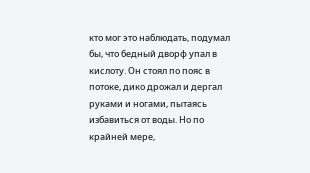кто мог это наблюдать, подумал бы, что бедный дворф упал в кислоту. Он стоял по пояс в потоке, дико дрожал и дергал руками и ногами, пытаясь избавиться от воды. Но по крайней мере,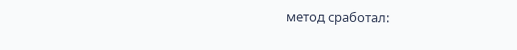метод сработал: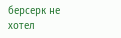берсерк не хотел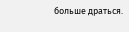больше драться.